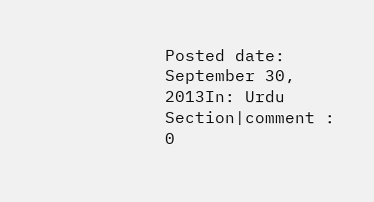Posted date: September 30, 2013In: Urdu Section|comment : 0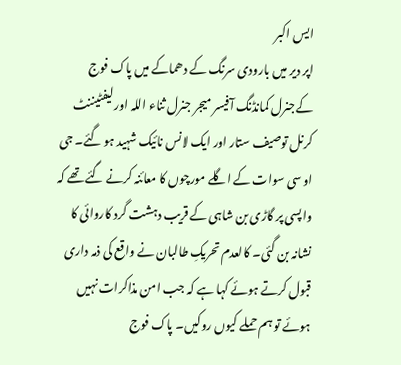ایس اکبر
اپر دیر میں بارودی سرنگ کے دھماکے میں پاک فوج کےجنرل کمانڈنگ آفیسر میجر جنرل ثناء اللہ اور لیفٹیننٹ کرنل توصیف ستار اور ایک لانس نائیک شہید ہو گئے۔ جی او سی سوات کے اگلے مورچوں کا معائنہ کرنے گئے تھے کہ واپسی پر گاڑی بن شاہی کے قریب دہشت گرد کاروائی کا نشانہ بن گئی۔ کالعدم تحریکِ طالبان نے واقع کی ذمہ داری قبول کرتے ہوئے کہا ہے کہ جب امن مذاکرات نہیں ہوئے تو ہم حملے کیوں روکیں۔ پاک فوج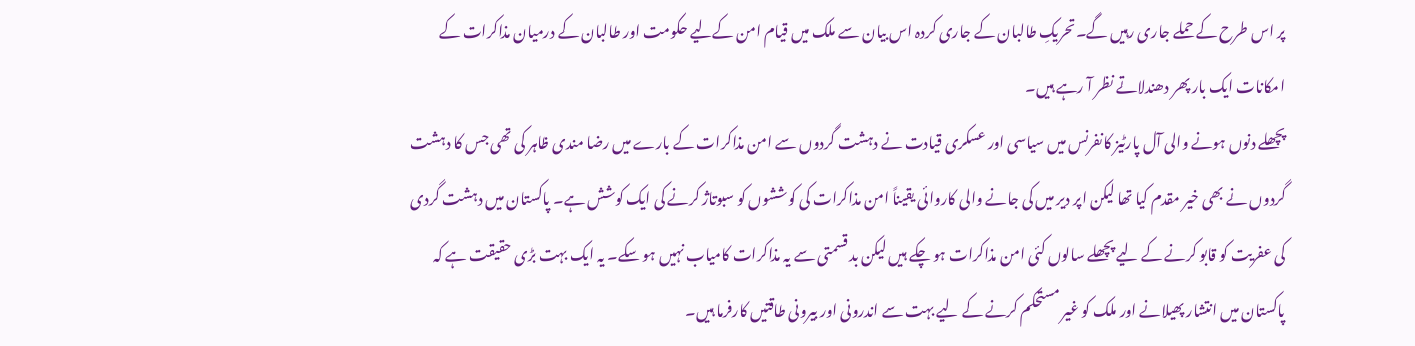پر اس طرح کے حملے جاری رہیں گے۔تحریکِ طالبان کے جاری کردہ اس بیان سے ملک میں قیام امن کےلیے حکومت اور طالبان کے درمیان مذاکرات کے امکانات ایک بار پھر دھندلاتے نظر آ رہے ہیں۔
پچھلے دنوں ہونے والی آل پارٹیز کانفرنس میں سیاسی اور عسکری قیادت نے دہشت گردوں سے امن مذاکرات کے بارے میں رضا مندی ظاہر کی تھی جس کا دہشت گردوں نے بھی خیر مقدم کیا تھا لیکن اپر دیر میں کی جانے والی کاروائی یقیناً امن مذاکرات کی کوششوں کو سبوتاژ کرنے کی ایک کوشش ہے۔ پاکستان میں دہشت گردی کی عفریت کو قابو کرنے کے لیے پچھلے سالوں کئی امن مذاکرات ہو چکے ہیں لیکن بد قسمتی سے یہ مذاکرات کامیاب نہیں ہو سکے۔ یہ ایک بہت بڑی حقیقت ہے کہ پاکستان میں انتشار پھیلانے اور ملک کو غیر مستحکم کرنے کے لیے بہت سے اندرونی اور بیرونی طاقتیں کارفرما ہیں۔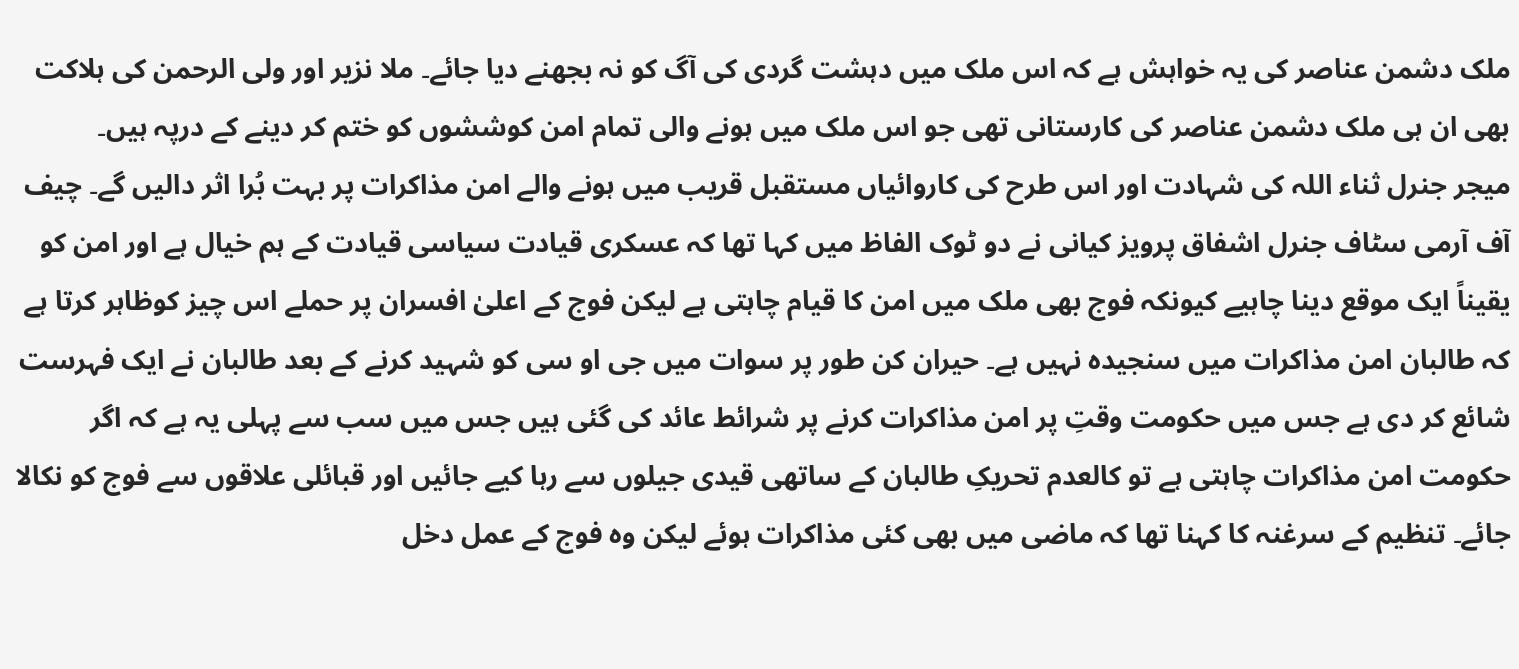ملک دشمن عناصر کی یہ خواہش ہے کہ اس ملک میں دہشت گردی کی آگ کو نہ بجھنے دیا جائے۔ ملا نزیر اور ولی الرحمن کی ہلاکت بھی ان ہی ملک دشمن عناصر کی کارستانی تھی جو اس ملک میں ہونے والی تمام امن کوششوں کو ختم کر دینے کے درپہ ہیں۔
میجر جنرل ثناء اللہ کی شہادت اور اس طرح کی کاروائیاں مستقبل قریب میں ہونے والے امن مذاکرات پر بہت بُرا اثر دالیں گے۔ چیف آف آرمی سٹاف جنرل اشفاق پرویز کیانی نے دو ٹوک الفاظ میں کہا تھا کہ عسکری قیادت سیاسی قیادت کے ہم خیال ہے اور امن کو یقیناً ایک موقع دینا چاہیے کیونکہ فوج بھی ملک میں امن کا قیام چاہتی ہے لیکن فوج کے اعلیٰ افسران پر حملے اس چیز کوظاہر کرتا ہے کہ طالبان امن مذاکرات میں سنجیدہ نہیں ہے۔ حیران کن طور پر سوات میں جی او سی کو شہید کرنے کے بعد طالبان نے ایک فہرست شائع کر دی ہے جس میں حکومت وقتِ پر امن مذاکرات کرنے پر شرائط عائد کی گئی ہیں جس میں سب سے پہلی یہ ہے کہ اگر حکومت امن مذاکرات چاہتی ہے تو کالعدم تحریکِ طالبان کے ساتھی قیدی جیلوں سے رہا کیے جائیں اور قبائلی علاقوں سے فوج کو نکالا جائے۔ تنظیم کے سرغنہ کا کہنا تھا کہ ماضی میں بھی کئی مذاکرات ہوئے لیکن وہ فوج کے عمل دخل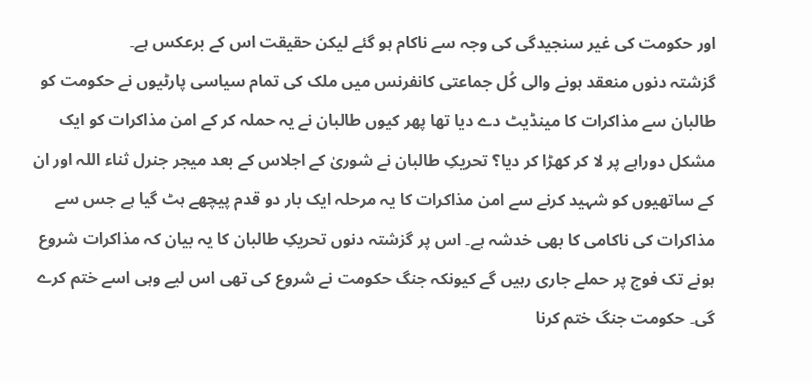اور حکومت کی غیر سنجیدگی کی وجہ سے ناکام ہو گئے لیکن حقیقت اس کے برعکس ہے۔
گزشتہ دنوں منعقد ہونے والی کُل جماعتی کانفرنس میں ملک کی تمام سیاسی پارٹیوں نے حکومت کو طالبان سے مذاکرات کا مینڈیٹ دے دیا تھا پھر کیوں طالبان نے یہ حملہ کر کے امن مذاکرات کو ایک مشکل دوراہے پر لا کر کھڑا کر دیا؟ تحریکِ طالبان نے شوریٰ کے اجلاس کے بعد میجر جنرل ثناء اللہ اور ان کے ساتھیوں کو شہید کرنے سے امن مذاکرات کا یہ مرحلہ ایک بار دو قدم پیچھے ہٹ گیا ہے جس سے مذاکرات کی ناکامی کا بھی خدشہ ہے۔ اس پر گزشتہ دنوں تحریکِ طالبان کا یہ بیان کہ مذاکرات شروع ہونے تک فوج پر حملے جاری رہیں گے کیونکہ جنگ حکومت نے شروع کی تھی اس لیے وہی اسے ختم کرے گی۔ حکومت جنگ ختم کرنا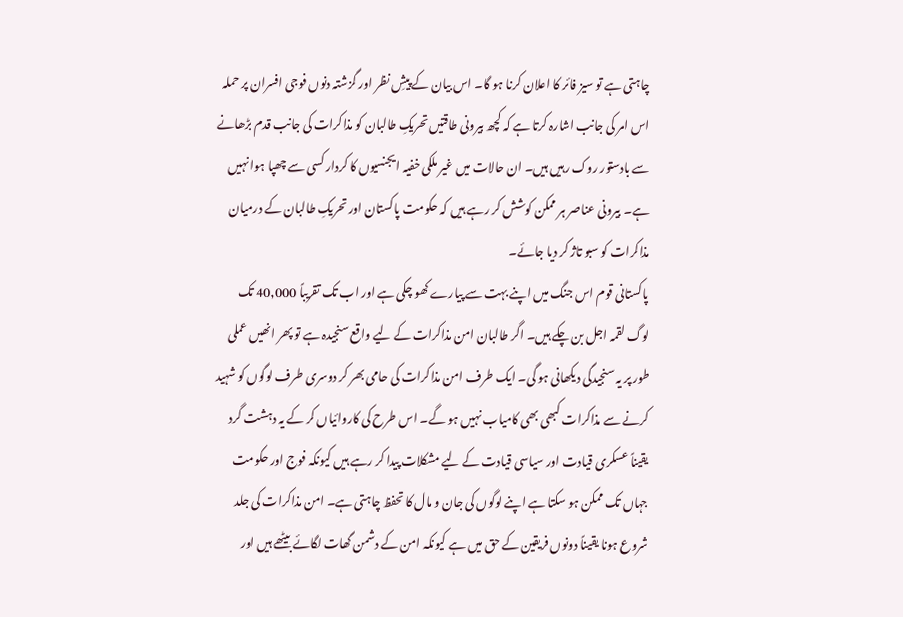چاہتی ہے تو سیز فائر کا اعلان کرنا ہو گا۔ اس بیان کے پیشِ نظر اور گزشتہ دنوں فوجی افسران پر حملہ اس امر کی جانب اشارہ کرتا ہے کہ کچھ بیرونی طاقتیں تحریکِ طالبان کو مذاکرات کی جانب قدم بڑھانے سے بادستور روک رہیں ہیں۔ ان حالات میں غیر ملکی خفیہ ایجنسیوں کا کردار کسی سے چھپا ہوا نہیں ہے۔ بیرونی عناصر ہر ممکن کوشش کر رہے ہیں کہ حکومت پاکستان اور تحریکِ طالبان کے درمیان مذاکرات کو سبو تاژ کر دیا جائے۔
پاکستانی قوم اس جنگ میں اپنے بہت سے پیارے کھو چکی ہے اور اب تک تقریباً 40,000 تک لوگ لقمہ اجل بن چکے ہیں۔ اگر طالبان امن مذاکرات کے لیے واقع سنجیدہ ہے تو پھر انھیں عملی طور پر یہ سنجیدگی دیکھانی ہو گی۔ ایک طرف امن مذاکرات کی حامی بھر کر دوسری طرف لوگوں کو شہید کرنے سے مذاکرات کبھی بھی کامیاب نہیں ہو گے۔ اس طرح کی کاروائیاں کر کے یہ دہشت گرد یقیناً عسکری قیادت اور سیاسی قیادت کے لیے مشکلات پیدا کر رہے ہیں کیونکہ فوج اور حکومت جہاں تک ممکن ہو سکتا ہے اپنے لوگوں کی جان و مال کا تحفظ چاہتی ہے۔ امن مذاکرات کی جلد شروع ہونا یقیناً دونوں فریقین کے حق میں ہے کیونکہ امن کے دشمن گھات لگائے بیٹھے ہیں اور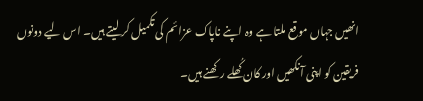انھیں جہاں موقع ملتا ہے وہ اپنے ناپاک عزائم کی تکمیل کر لیتے ہیں۔ اس لیے دونوں فریقین کو اپنی آنکھیں اور کان کُھلے رکھنے ہیں۔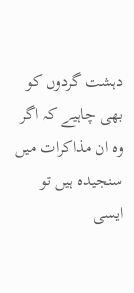دہشت گردوں کو بھی چاہیے کہ اگر وہ ان مذاکرات میں سنجیدہ ہیں تو ایسی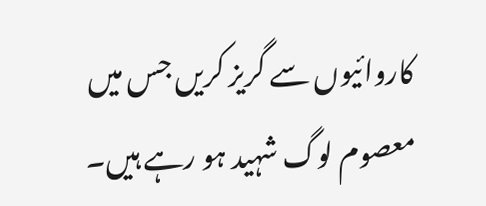کاروائیوں سے گریز کریں جس میں معصوم لوگ شہید ہو رہے ہیں۔